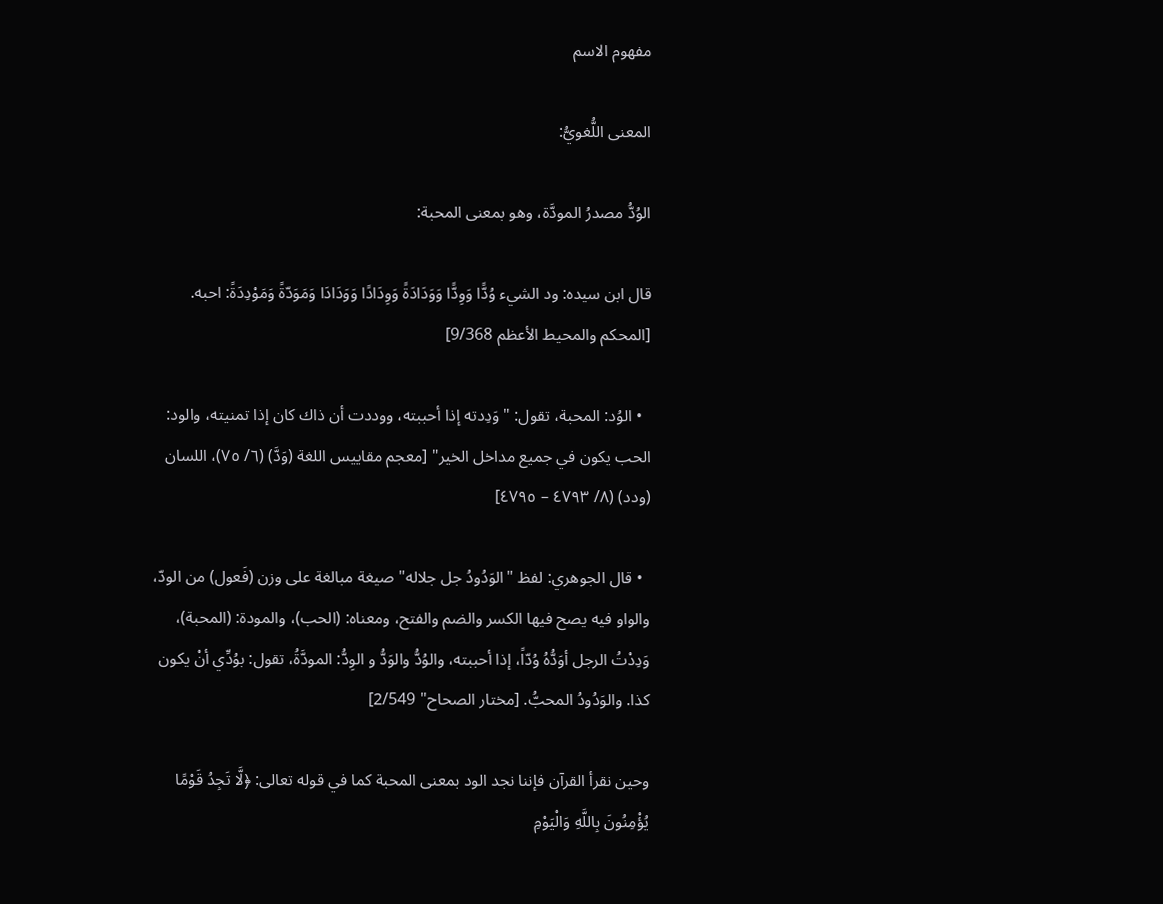مفهوم الاسم

المعنى اللُّغويُّ:

الوُدُّ مصدرُ المودَّة، وهو بمعنى المحبة:

قال ابن سيده: ود الشيء وُدًّا وَوِدًّا وَوَدَادَةً وَوِدَادًا وَوَدَادَا وَمَوَدّةً وَمَوْدِدَةً: احبه. [المحكم والمحيط الأعظم 9/368]

  • الوُد: المحبة، تقول: "وَدِدته إذا أحببته، ووددت أن ذاك كان إذا تمنيته، والود: الحب يكون في جميع مداخل الخير" [معجم مقاييس اللغة (وَدَّ) (٦/ ٧٥)، اللسان (ودد) (٨/ ٤٧٩٣ – ٤٧٩٥]

  • قال الجوهري: لفظ "الوَدُودُ جل جلاله" صيغة مبالغة على وزن (فَعول) من الودّ، والواو فيه يصح فيها الكسر والضم والفتح، ومعناه: (الحب)، والمودة: (المحبة)، وَدِدْتُ الرجل أوَدُّهُ وُدّاً، إذا أحببته، والوُدُّ والوَدُّ و الوِدُّ: المودَّةُ، تقول: بوُدِّي أنْ يكون كذا. والوَدُودُ المحبُّ. [مختار الصحاح" 2/549]

وحين نقرأ القرآن فإننا نجد الود بمعنى المحبة كما في قوله تعالى: ﴿لَّا تَجِدُ قَوْمًا يُؤْمِنُونَ بِاللَّهِ وَالْيَوْمِ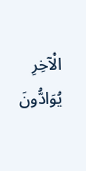الْآخِرِ يُوَادُّونَ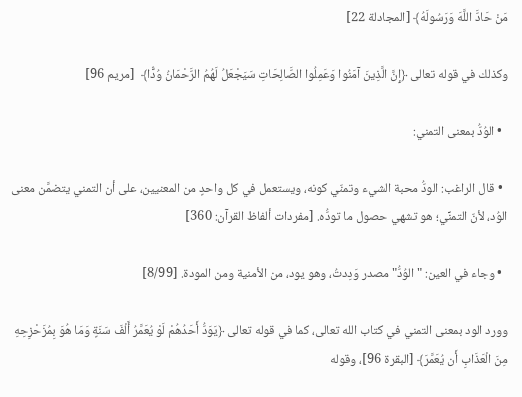مَنْ حَادَّ اللَّهَ وَرَسُولَهُ﴾ [المجادلة 22]

وكذلك في قوله تعالى ﴿إِنَّ الَّذِينَ آمَنُوا وَعَمِلُوا الصَّالِحَاتِ سَيَجْعَلُ لَهُمُ الرَّحْمَانُ وُدًّا﴾  [مريم 96]

  • الوُدُّ بمعنى التمني:

  • قال الراغب: الودُّ محبة الشيء وتمنّي كونه، ويستعمل في كل واحدٍ من المعنيين، على أن التمني يتضمَّن معنى الوُد، لأنّ التمنِّي؛ هو تشهي حصول ما تودُّه. [مفردات ألفاظ القرآن: 360]

  • وجاء في العين: "الوُدُّ" مصدر وَدِدتُ، وهو يود، من الأمنية ومن المودة. [8/99]

وورد الود بمعنى التمني في كتاب الله تعالى، كما في قوله تعالى ﴿يَوَدُّ أَحَدُهُمْ لَوْ يُعَمَّرُ أَلْفَ سَنَةٍ وَمَا هُوَ بِمُزَحْزِحِهِ مِنَ الْعَذَابِ أَن يُعَمَّرَ﴾ [البقرة 96]، وقوله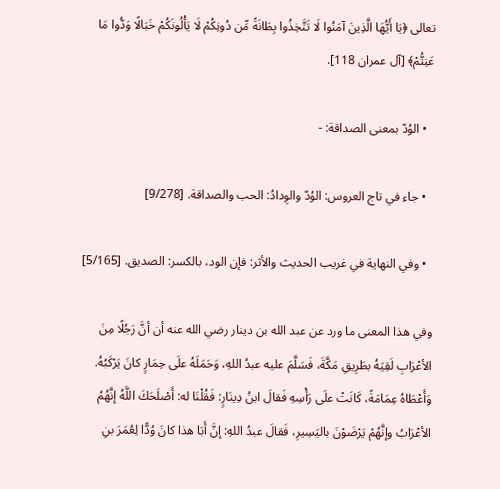تعالى ﴿يَا أَيُّهَا الَّذِينَ آمَنُوا لَا تَتَّخِذُوا بِطَانَةً مِّن دُونِكُمْ لَا يَأْلُونَكُمْ خَبَالًا وَدُّوا مَا عَنِتُّمْ﴾ [آل عمران 118].

  • الوُدّ بمعنى الصداقة: -

  • جاء في تاج العروس: الوُدّ والوِدادُ: الحب والصداقة. [9/278]

  • وفي النهاية في غريب الحديث والأثر: فإن الود، بالكسر: الصديق. [5/165]

وفي هذا المعنى ما ورد عن عبد الله بن دينار رضي الله عنه أن أنَّ رَجُلًا مِنَ الأعْرَابِ لَقِيَهُ بطَرِيقِ مَكَّةَ، فَسَلَّمَ عليه عبدُ اللهِ، وَحَمَلَهُ علَى حِمَارٍ كانَ يَرْكَبُهُ. وَأَعْطَاهُ عِمَامَةً، كَانَتْ علَى رَأْسِهِ فَقالَ ابنُ دِينَارٍ: فَقُلْنَا له: أَصْلَحَكَ اللَّهُ إنَّهُمُ الأعْرَابُ وإنَّهُمْ يَرْضَوْنَ باليَسِيرِ، فَقالَ عبدُ اللهِ: إنَّ أَبَا هذا كانَ وُدًّا لِعُمَرَ بنِ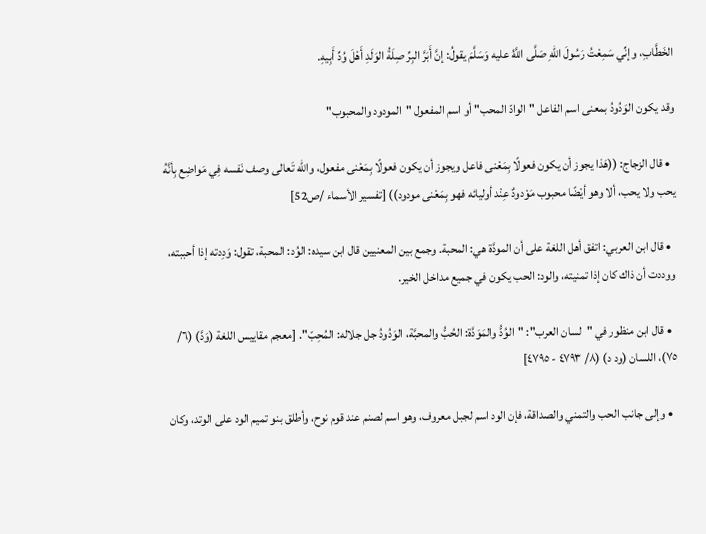الخَطَّابِ، وإنِّي سَمِعْتُ رَسُولَ اللهِ صَلَّى اللَّهُ عليه وَسَلَّمَ يقولُ: إنَّ أَبَرَّ البِرِّ صِلَةُ الوَلَدِ أَهْلَ وُدِّ أَبِيهِ.

وقد يكون الوَدُودُ بمعنى اسم الفاعل "الوادّ المحب" أو اسم المفعول "المودود والمحبوب"

  • قال الزجاج: ((هَذا يجوز أن يكون فعولًا بِمَعْنى فاعل ويجوز أن يكون فعولًا بِمَعْنى مفعول، والله تَعالى وصف نَفسه فِي مَواضِع بِأنَّهُ يحب ولا يحب، ألا وهو أيْضًا محبوب مَوْدودٌ عِنْد أوليائه فهو بِمَعْنى مودود)) [تفسير الأسماء /ص52]

  • قال ابن العربي: اتفق أهل اللغة على أن المودَّة هي: المحبة. وجمع بين المعنيين قال ابن سيده: الوُد: المحبة، تقول: وَدِدته إذا أحببته، ووددت أن ذاك كان إذا تمنيته، والود: الحب يكون في جميع مداخل الخير.

  • قال ابن منظور في "لسان العرب": "الوُدُّ والمَوَدَّة: الحُبُّ والمحبَّة، الوَدُودُ جل جلاله: المُحِبّ". [معجم مقاييس اللغة (وَدَّ) (٦/ ٧٥)، اللسان (ود د) (٨/ ٤٧٩٣ - ٤٧٩٥]

  • وإلى جانب الحب والتمني والصداقة، فإن الود اسم لجبل معروف، وهو اسم لصنم عند قوم نوح، وأطلق بنو تميم الود على الوتد، وكان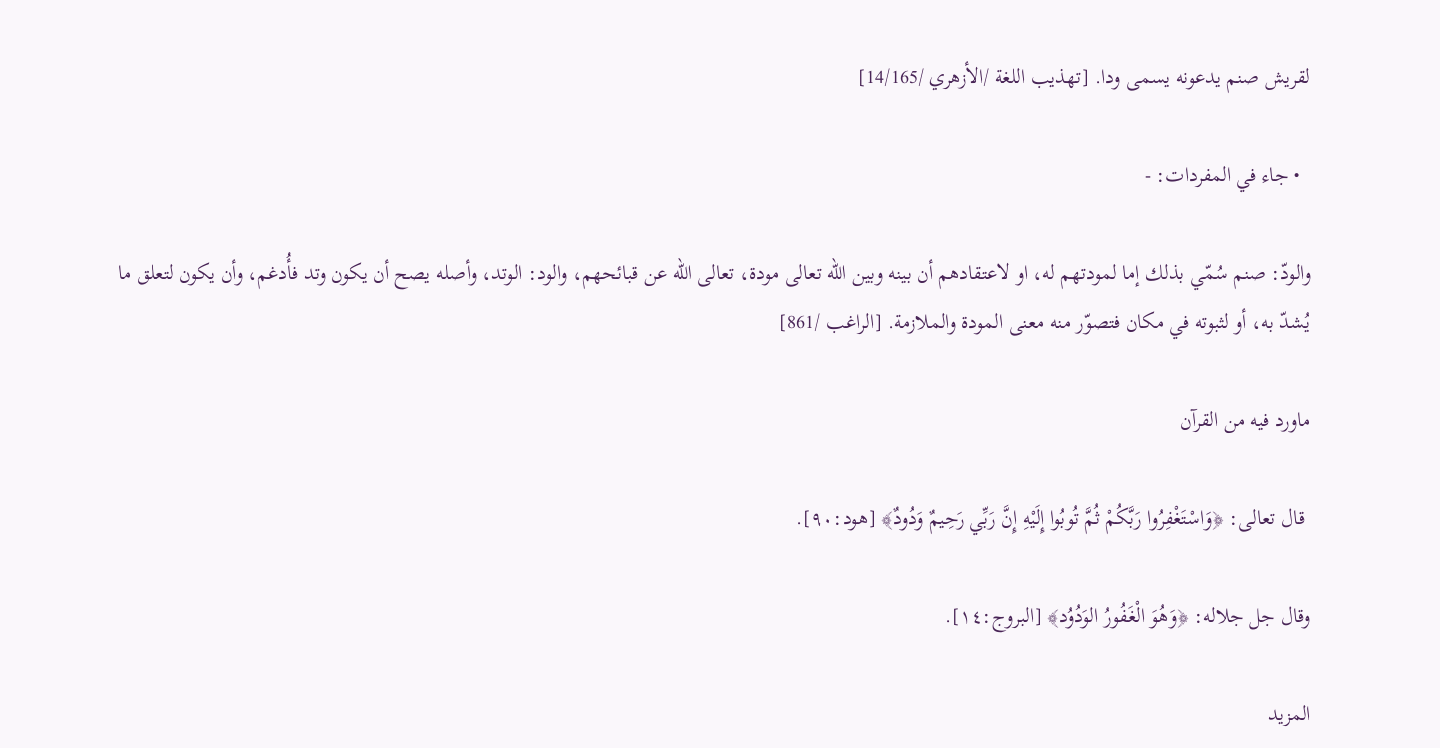لقريش صنم يدعونه يسمى ودا. [تهذيب اللغة /الأزهري /14/165]

  • جاء في المفردات: -

والودّ: صنم سُمّي بذلك إما لمودتهم له، او لاعتقادهم أن بينه وبين الله تعالى مودة، تعالى الله عن قبائحهم، والود: الوتد، وأصله يصح أن يكون وتد فأُدغم، وأن يكون لتعلق ما يُشدّ به، أو لثبوته في مكان فتصوّر منه معنى المودة والملازمة. [الراغب /861]

ماورد فيه من القرآن

 قال تعالى: ﴿وَاسْتَغْفِرُوا رَبَّكُمْ ثُمَّ تُوبُوا إِلَيْهِ إِنَّ رَبِّي رَحِيمٌ وَدُودٌ﴾ [هود:٩٠].

وقال جل جلاله: ﴿وَهُوَ الْغَفُورُ الوَدُوُد﴾ [البروج:١٤].

المزيد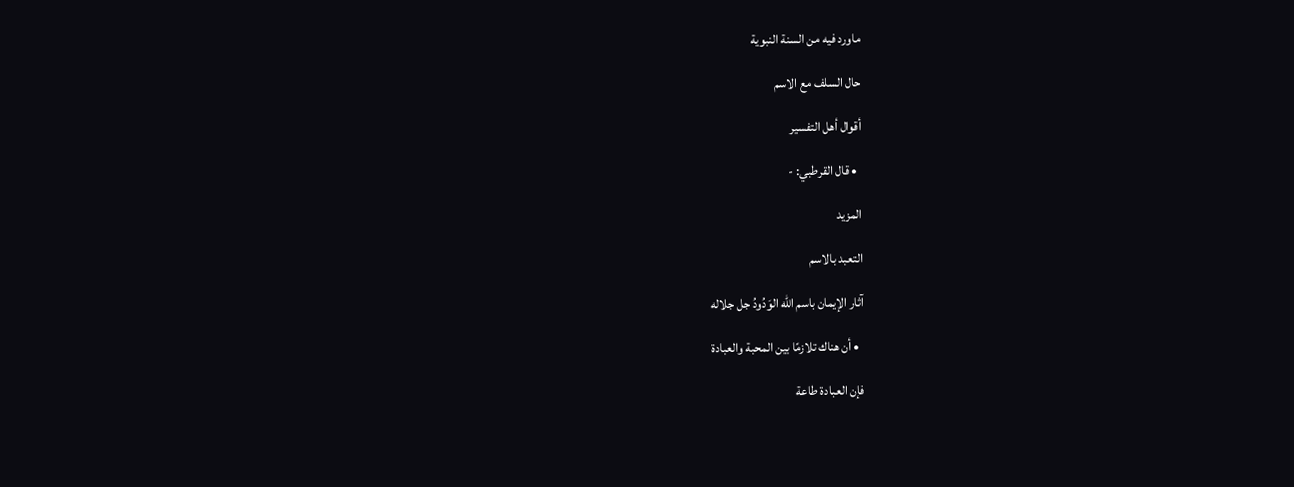ماورد فيه من السنة النبوية

حال السلف مع الاسم

أقوال أهل التفسير

  • قال القرطبي: -

المزيد

التعبد بالاسم

آثار الإيمان باسم الله الوَدُودُ جل جلاله

  • أن هناك تلازمًا بين المحبة والعبادة

فإن العبادة طاعة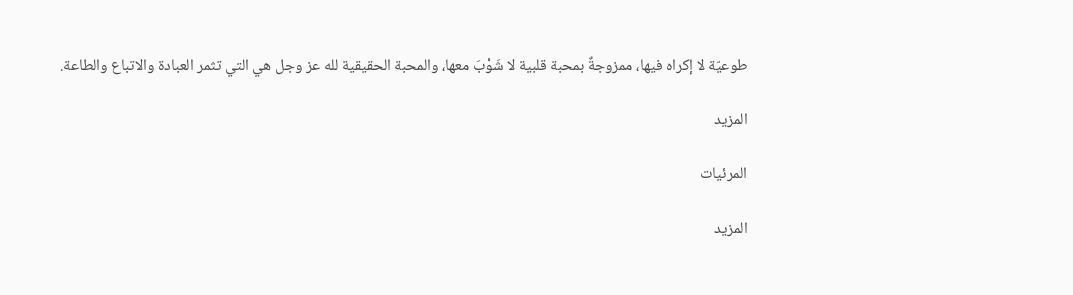طوعيّة لا إكراه فيها، ممزوجةٌ بمحبة قلبية لا شَوْبَ معها، والمحبة الحقيقية لله عز وجل هي التي تثمر العبادة والاتباع والطاعة.

المزيد

المرئيات

المزيد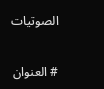الصوتيات

# العنوان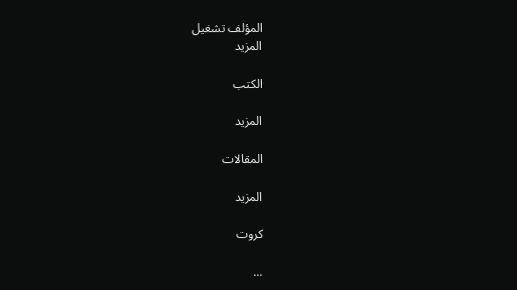المؤلف تشغيل
المزيد

الكتب

المزيد

المقالات

المزيد

كروت

...